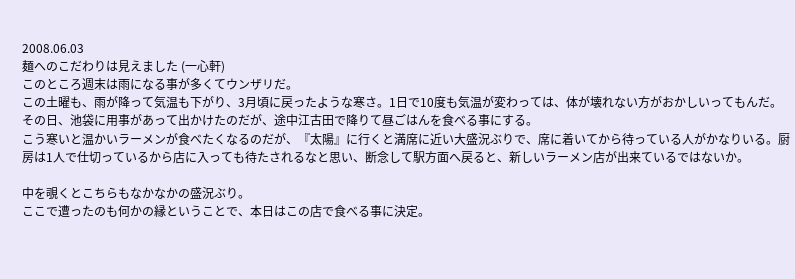2008.06.03
麺へのこだわりは見えました (一心軒)
このところ週末は雨になる事が多くてウンザリだ。
この土曜も、雨が降って気温も下がり、3月頃に戻ったような寒さ。1日で10度も気温が変わっては、体が壊れない方がおかしいってもんだ。
その日、池袋に用事があって出かけたのだが、途中江古田で降りて昼ごはんを食べる事にする。
こう寒いと温かいラーメンが食べたくなるのだが、『太陽』に行くと満席に近い大盛況ぶりで、席に着いてから待っている人がかなりいる。厨房は1人で仕切っているから店に入っても待たされるなと思い、断念して駅方面へ戻ると、新しいラーメン店が出来ているではないか。

中を覗くとこちらもなかなかの盛況ぶり。
ここで遭ったのも何かの縁ということで、本日はこの店で食べる事に決定。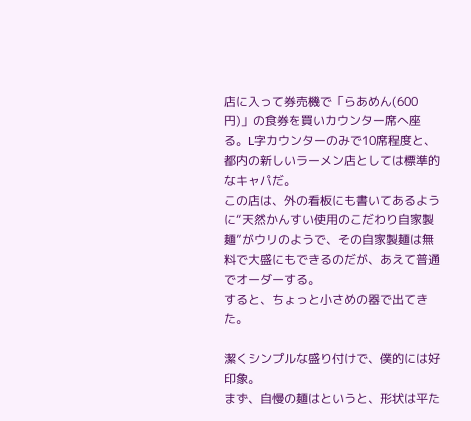店に入って券売機で「らあめん(600円)」の食券を買いカウンター席へ座る。L字カウンターのみで10席程度と、都内の新しいラーメン店としては標準的なキャパだ。
この店は、外の看板にも書いてあるように“天然かんすい使用のこだわり自家製麺”がウリのようで、その自家製麺は無料で大盛にもできるのだが、あえて普通でオーダーする。
すると、ちょっと小さめの器で出てきた。

潔くシンプルな盛り付けで、僕的には好印象。
まず、自慢の麺はというと、形状は平た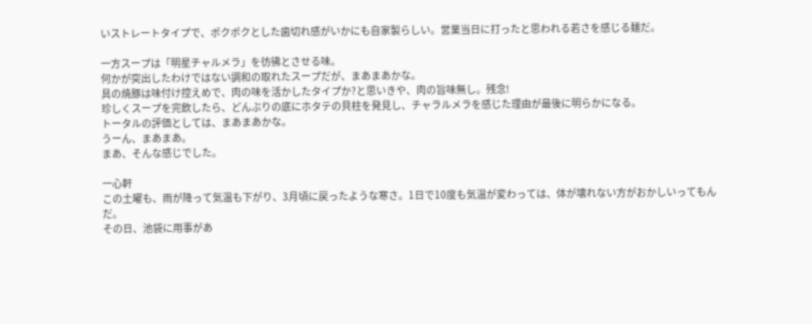いストレートタイプで、ポクポクとした歯切れ感がいかにも自家製らしい。営業当日に打ったと思われる若さを感じる麺だ。

一方スープは「明星チャルメラ」を彷彿とさせる味。
何かが突出したわけではない調和の取れたスープだが、まあまあかな。
具の焼豚は味付け控えめで、肉の味を活かしたタイプか?と思いきや、肉の旨味無し。残念!
珍しくスープを完飲したら、どんぶりの底にホタテの貝柱を発見し、チャラルメラを感じた理由が最後に明らかになる。
トータルの評価としては、まあまあかな。
うーん、まあまあ。
まあ、そんな感じでした。

一心軒
この土曜も、雨が降って気温も下がり、3月頃に戻ったような寒さ。1日で10度も気温が変わっては、体が壊れない方がおかしいってもんだ。
その日、池袋に用事があ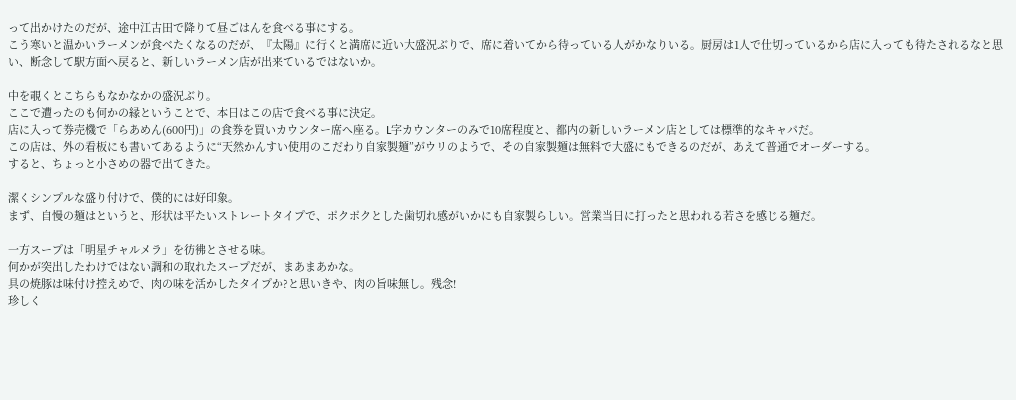って出かけたのだが、途中江古田で降りて昼ごはんを食べる事にする。
こう寒いと温かいラーメンが食べたくなるのだが、『太陽』に行くと満席に近い大盛況ぶりで、席に着いてから待っている人がかなりいる。厨房は1人で仕切っているから店に入っても待たされるなと思い、断念して駅方面へ戻ると、新しいラーメン店が出来ているではないか。

中を覗くとこちらもなかなかの盛況ぶり。
ここで遭ったのも何かの縁ということで、本日はこの店で食べる事に決定。
店に入って券売機で「らあめん(600円)」の食券を買いカウンター席へ座る。L字カウンターのみで10席程度と、都内の新しいラーメン店としては標準的なキャパだ。
この店は、外の看板にも書いてあるように“天然かんすい使用のこだわり自家製麺”がウリのようで、その自家製麺は無料で大盛にもできるのだが、あえて普通でオーダーする。
すると、ちょっと小さめの器で出てきた。

潔くシンプルな盛り付けで、僕的には好印象。
まず、自慢の麺はというと、形状は平たいストレートタイプで、ポクポクとした歯切れ感がいかにも自家製らしい。営業当日に打ったと思われる若さを感じる麺だ。

一方スープは「明星チャルメラ」を彷彿とさせる味。
何かが突出したわけではない調和の取れたスープだが、まあまあかな。
具の焼豚は味付け控えめで、肉の味を活かしたタイプか?と思いきや、肉の旨味無し。残念!
珍しく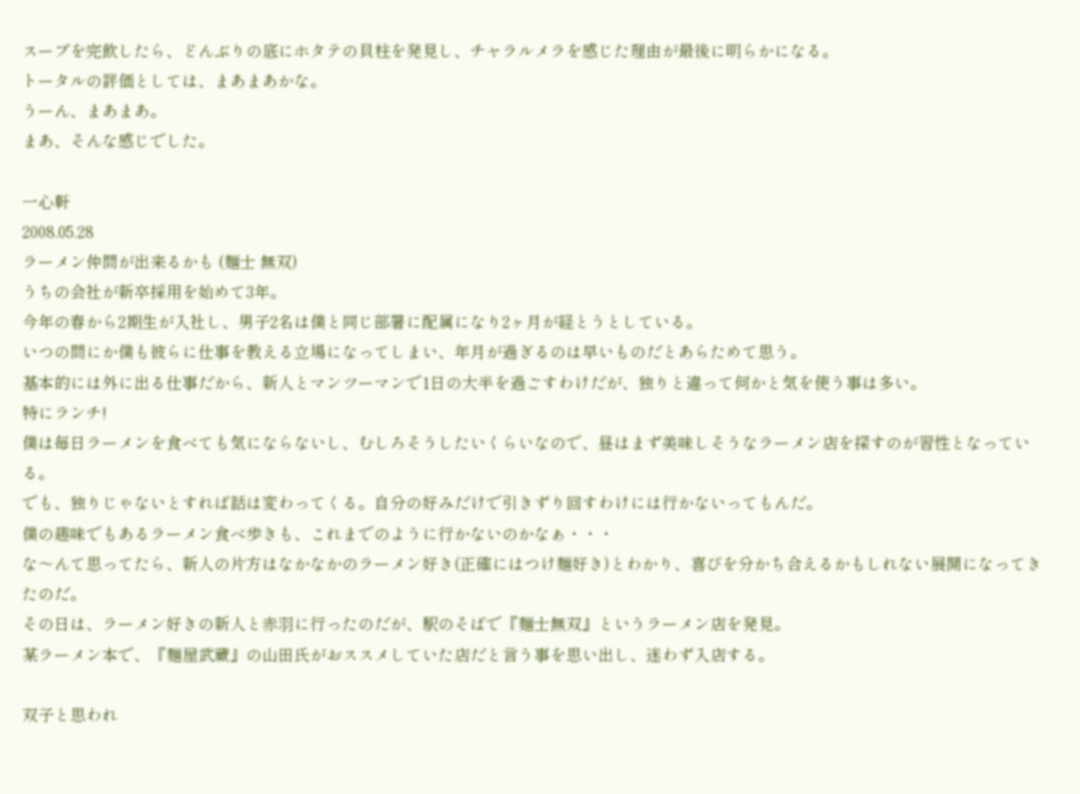スープを完飲したら、どんぶりの底にホタテの貝柱を発見し、チャラルメラを感じた理由が最後に明らかになる。
トータルの評価としては、まあまあかな。
うーん、まあまあ。
まあ、そんな感じでした。

一心軒
2008.05.28
ラーメン仲間が出来るかも (麺士 無双)
うちの会社が新卒採用を始めて3年。
今年の春から2期生が入社し、男子2名は僕と同じ部署に配属になり2ヶ月が経とうとしている。
いつの間にか僕も彼らに仕事を教える立場になってしまい、年月が過ぎるのは早いものだとあらためて思う。
基本的には外に出る仕事だから、新人とマンツーマンで1日の大半を過ごすわけだが、独りと違って何かと気を使う事は多い。
特にランチ!
僕は毎日ラーメンを食べても気にならないし、むしろそうしたいくらいなので、昼はまず美味しそうなラーメン店を探すのが習性となっている。
でも、独りじゃないとすれば話は変わってくる。自分の好みだけで引きずり回すわけには行かないってもんだ。
僕の趣味でもあるラーメン食べ歩きも、これまでのように行かないのかなぁ・・・
な〜んて思ってたら、新人の片方はなかなかのラーメン好き(正確にはつけ麺好き)とわかり、喜びを分かち合えるかもしれない展開になってきたのだ。
その日は、ラーメン好きの新人と赤羽に行ったのだが、駅のそばで『麺士無双』というラーメン店を発見。
某ラーメン本で、『麺屋武蔵』の山田氏がおススメしていた店だと言う事を思い出し、迷わず入店する。

双子と思われ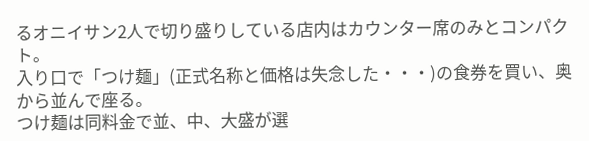るオニイサン2人で切り盛りしている店内はカウンター席のみとコンパクト。
入り口で「つけ麺」(正式名称と価格は失念した・・・)の食券を買い、奥から並んで座る。
つけ麺は同料金で並、中、大盛が選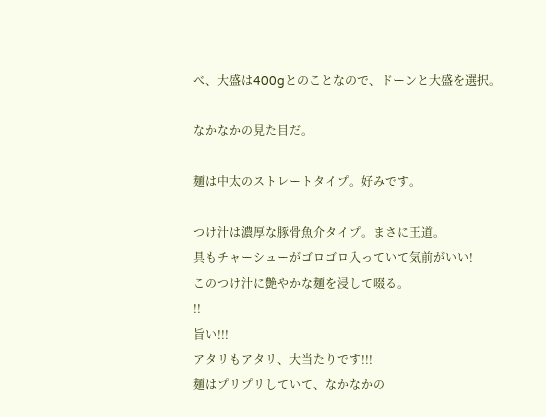べ、大盛は400gとのことなので、ドーンと大盛を選択。

なかなかの見た目だ。

麺は中太のストレートタイプ。好みです。

つけ汁は濃厚な豚骨魚介タイプ。まさに王道。
具もチャーシューがゴロゴロ入っていて気前がいい!
このつけ汁に艶やかな麺を浸して啜る。
!!
旨い!!!
アタリもアタリ、大当たりです!!!
麺はプリプリしていて、なかなかの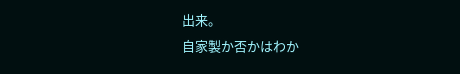出来。
自家製か否かはわか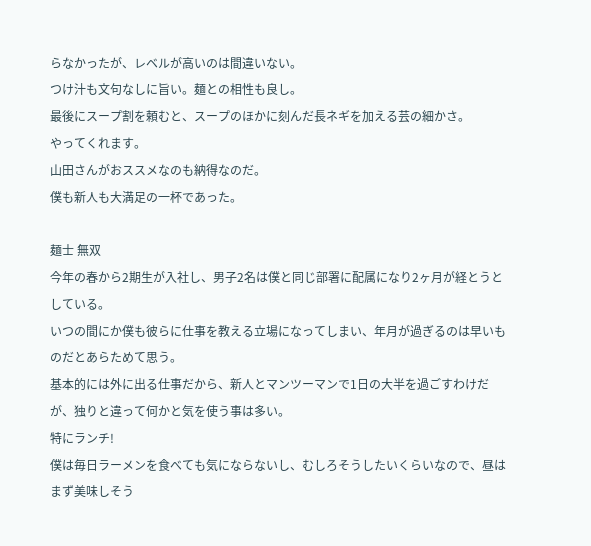らなかったが、レベルが高いのは間違いない。
つけ汁も文句なしに旨い。麺との相性も良し。
最後にスープ割を頼むと、スープのほかに刻んだ長ネギを加える芸の細かさ。
やってくれます。
山田さんがおススメなのも納得なのだ。
僕も新人も大満足の一杯であった。

麺士 無双
今年の春から2期生が入社し、男子2名は僕と同じ部署に配属になり2ヶ月が経とうとしている。
いつの間にか僕も彼らに仕事を教える立場になってしまい、年月が過ぎるのは早いものだとあらためて思う。
基本的には外に出る仕事だから、新人とマンツーマンで1日の大半を過ごすわけだが、独りと違って何かと気を使う事は多い。
特にランチ!
僕は毎日ラーメンを食べても気にならないし、むしろそうしたいくらいなので、昼はまず美味しそう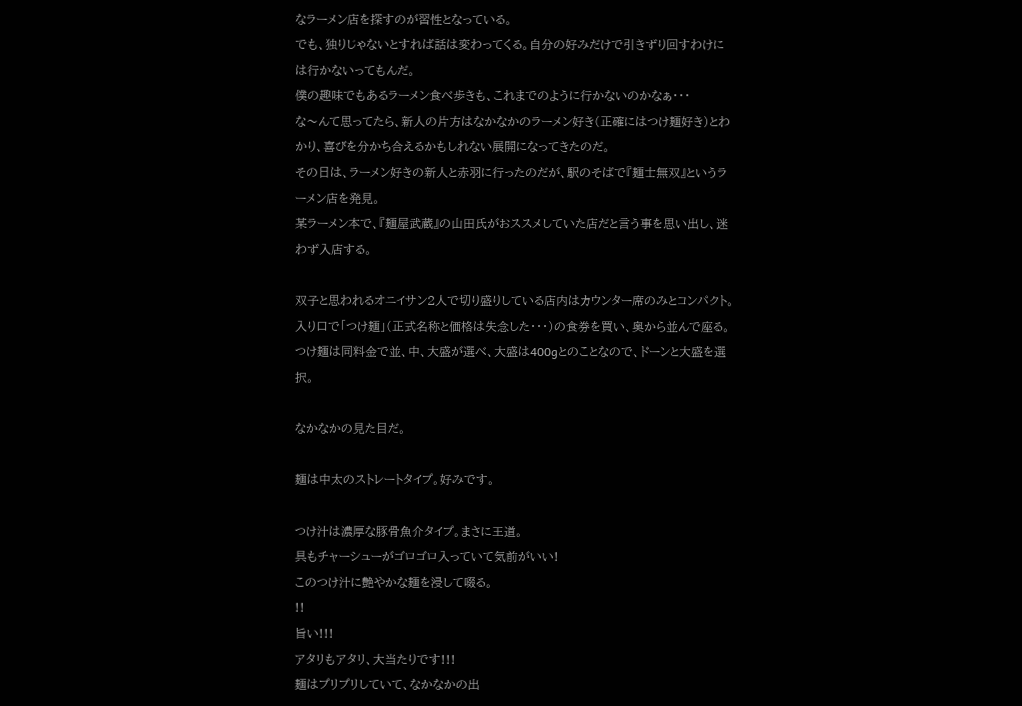なラーメン店を探すのが習性となっている。
でも、独りじゃないとすれば話は変わってくる。自分の好みだけで引きずり回すわけには行かないってもんだ。
僕の趣味でもあるラーメン食べ歩きも、これまでのように行かないのかなぁ・・・
な〜んて思ってたら、新人の片方はなかなかのラーメン好き(正確にはつけ麺好き)とわかり、喜びを分かち合えるかもしれない展開になってきたのだ。
その日は、ラーメン好きの新人と赤羽に行ったのだが、駅のそばで『麺士無双』というラーメン店を発見。
某ラーメン本で、『麺屋武蔵』の山田氏がおススメしていた店だと言う事を思い出し、迷わず入店する。

双子と思われるオニイサン2人で切り盛りしている店内はカウンター席のみとコンパクト。
入り口で「つけ麺」(正式名称と価格は失念した・・・)の食券を買い、奥から並んで座る。
つけ麺は同料金で並、中、大盛が選べ、大盛は400gとのことなので、ドーンと大盛を選択。

なかなかの見た目だ。

麺は中太のストレートタイプ。好みです。

つけ汁は濃厚な豚骨魚介タイプ。まさに王道。
具もチャーシューがゴロゴロ入っていて気前がいい!
このつけ汁に艶やかな麺を浸して啜る。
!!
旨い!!!
アタリもアタリ、大当たりです!!!
麺はプリプリしていて、なかなかの出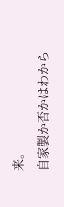来。
自家製か否かはわから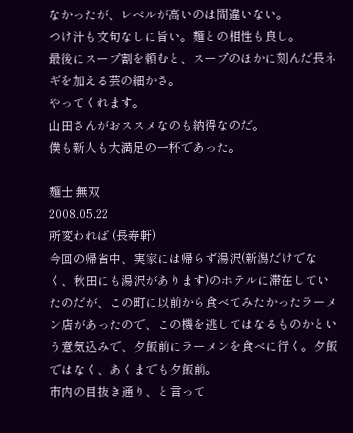なかったが、レベルが高いのは間違いない。
つけ汁も文句なしに旨い。麺との相性も良し。
最後にスープ割を頼むと、スープのほかに刻んだ長ネギを加える芸の細かさ。
やってくれます。
山田さんがおススメなのも納得なのだ。
僕も新人も大満足の一杯であった。

麺士 無双
2008.05.22
所変われば (長寿軒)
今回の帰省中、実家には帰らず湯沢(新潟だけでなく、秋田にも湯沢があります)のホテルに滞在していたのだが、この町に以前から食べてみたかったラーメン店があったので、この機を逃してはなるものかという意気込みで、夕飯前にラーメンを食べに行く。夕飯ではなく、あくまでも夕飯前。
市内の目抜き通り、と言って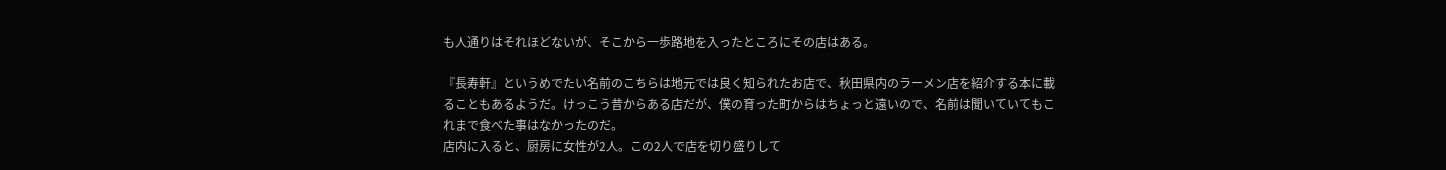も人通りはそれほどないが、そこから一歩路地を入ったところにその店はある。

『長寿軒』というめでたい名前のこちらは地元では良く知られたお店で、秋田県内のラーメン店を紹介する本に載ることもあるようだ。けっこう昔からある店だが、僕の育った町からはちょっと遠いので、名前は聞いていてもこれまで食べた事はなかったのだ。
店内に入ると、厨房に女性が2人。この2人で店を切り盛りして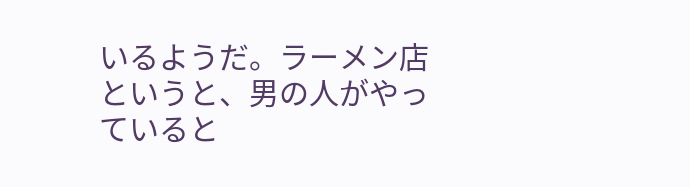いるようだ。ラーメン店というと、男の人がやっていると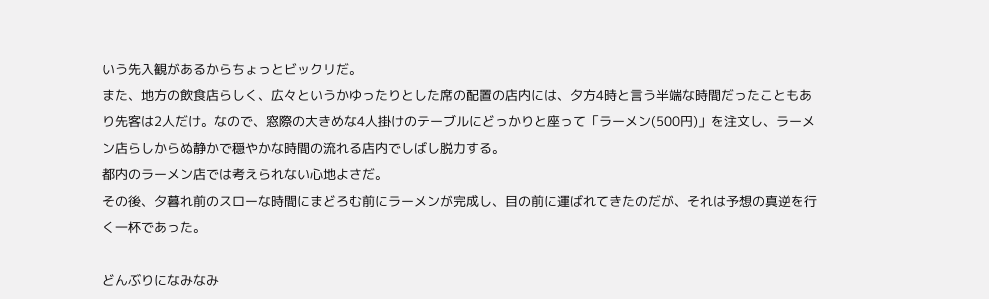いう先入観があるからちょっとビックリだ。
また、地方の飲食店らしく、広々というかゆったりとした席の配置の店内には、夕方4時と言う半端な時間だったこともあり先客は2人だけ。なので、窓際の大きめな4人掛けのテーブルにどっかりと座って「ラーメン(500円)」を注文し、ラーメン店らしからぬ静かで穏やかな時間の流れる店内でしばし脱力する。
都内のラーメン店では考えられない心地よさだ。
その後、夕暮れ前のスローな時間にまどろむ前にラーメンが完成し、目の前に運ばれてきたのだが、それは予想の真逆を行く一杯であった。

どんぶりになみなみ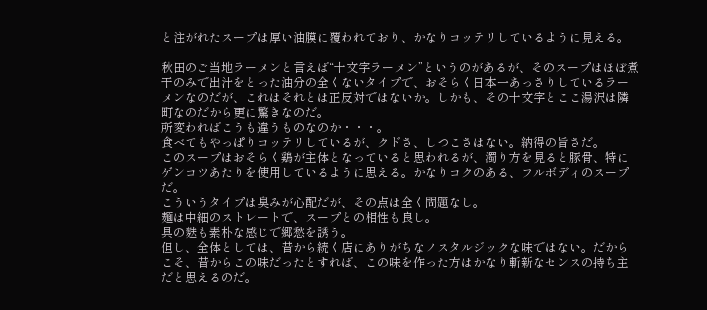と注がれたスープは厚い油膜に覆われており、かなりコッテリしているように見える。

秋田のご当地ラーメンと言えば“十文字ラーメン”というのがあるが、そのスープはほぼ煮干のみで出汁をとった油分の全くないタイプで、おそらく日本一あっさりしているラーメンなのだが、これはそれとは正反対ではないか。しかも、その十文字とここ湯沢は隣町なのだから更に驚きなのだ。
所変わればこうも違うものなのか・・・。
食べてもやっぱりコッテリしているが、クドさ、しつこさはない。納得の旨さだ。
このスープはおそらく鶏が主体となっていると思われるが、濁り方を見ると豚骨、特にゲンコツあたりを使用しているように思える。かなりコクのある、フルボディのスープだ。
こういうタイプは臭みが心配だが、その点は全く問題なし。
麺は中細のストレートで、スープとの相性も良し。
具の麩も素朴な感じで郷愁を誘う。
但し、全体としては、昔から続く店にありがちなノスタルジックな味ではない。だからこそ、昔からこの味だったとすれば、この味を作った方はかなり斬新なセンスの持ち主だと思えるのだ。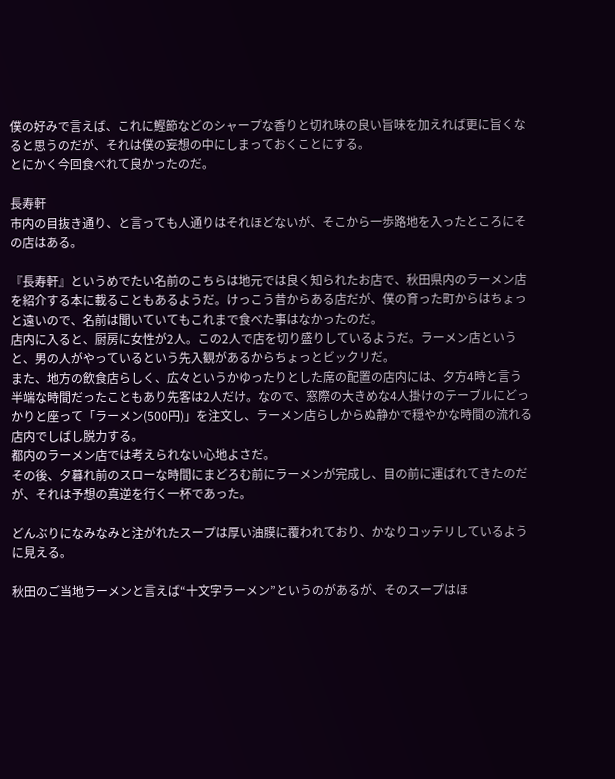僕の好みで言えば、これに鰹節などのシャープな香りと切れ味の良い旨味を加えれば更に旨くなると思うのだが、それは僕の妄想の中にしまっておくことにする。
とにかく今回食べれて良かったのだ。

長寿軒
市内の目抜き通り、と言っても人通りはそれほどないが、そこから一歩路地を入ったところにその店はある。

『長寿軒』というめでたい名前のこちらは地元では良く知られたお店で、秋田県内のラーメン店を紹介する本に載ることもあるようだ。けっこう昔からある店だが、僕の育った町からはちょっと遠いので、名前は聞いていてもこれまで食べた事はなかったのだ。
店内に入ると、厨房に女性が2人。この2人で店を切り盛りしているようだ。ラーメン店というと、男の人がやっているという先入観があるからちょっとビックリだ。
また、地方の飲食店らしく、広々というかゆったりとした席の配置の店内には、夕方4時と言う半端な時間だったこともあり先客は2人だけ。なので、窓際の大きめな4人掛けのテーブルにどっかりと座って「ラーメン(500円)」を注文し、ラーメン店らしからぬ静かで穏やかな時間の流れる店内でしばし脱力する。
都内のラーメン店では考えられない心地よさだ。
その後、夕暮れ前のスローな時間にまどろむ前にラーメンが完成し、目の前に運ばれてきたのだが、それは予想の真逆を行く一杯であった。

どんぶりになみなみと注がれたスープは厚い油膜に覆われており、かなりコッテリしているように見える。

秋田のご当地ラーメンと言えば“十文字ラーメン”というのがあるが、そのスープはほ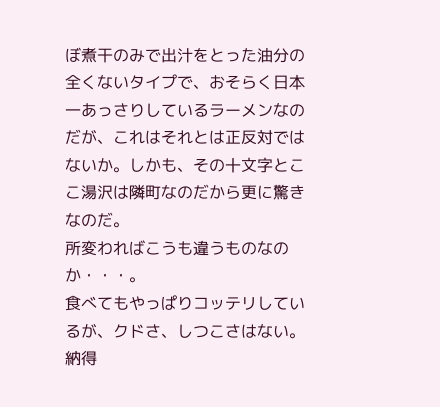ぼ煮干のみで出汁をとった油分の全くないタイプで、おそらく日本一あっさりしているラーメンなのだが、これはそれとは正反対ではないか。しかも、その十文字とここ湯沢は隣町なのだから更に驚きなのだ。
所変わればこうも違うものなのか・・・。
食べてもやっぱりコッテリしているが、クドさ、しつこさはない。納得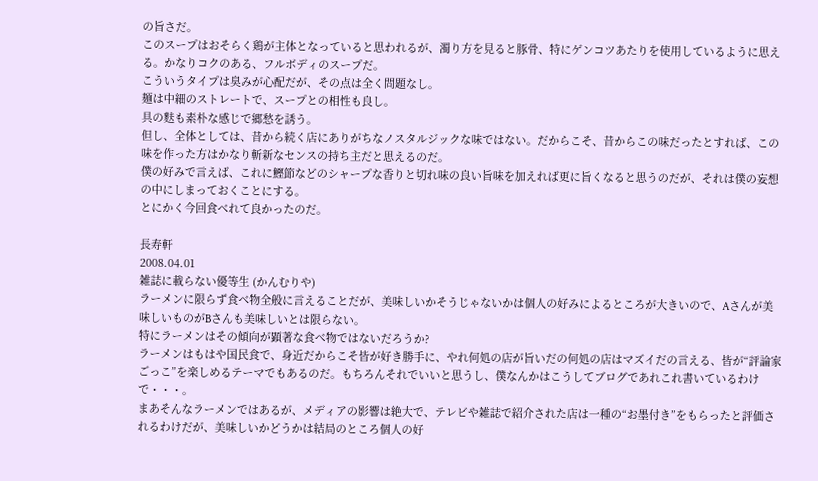の旨さだ。
このスープはおそらく鶏が主体となっていると思われるが、濁り方を見ると豚骨、特にゲンコツあたりを使用しているように思える。かなりコクのある、フルボディのスープだ。
こういうタイプは臭みが心配だが、その点は全く問題なし。
麺は中細のストレートで、スープとの相性も良し。
具の麩も素朴な感じで郷愁を誘う。
但し、全体としては、昔から続く店にありがちなノスタルジックな味ではない。だからこそ、昔からこの味だったとすれば、この味を作った方はかなり斬新なセンスの持ち主だと思えるのだ。
僕の好みで言えば、これに鰹節などのシャープな香りと切れ味の良い旨味を加えれば更に旨くなると思うのだが、それは僕の妄想の中にしまっておくことにする。
とにかく今回食べれて良かったのだ。

長寿軒
2008.04.01
雑誌に載らない優等生 (かんむりや)
ラーメンに限らず食べ物全般に言えることだが、美味しいかそうじゃないかは個人の好みによるところが大きいので、Aさんが美味しいものがBさんも美味しいとは限らない。
特にラーメンはその傾向が顕著な食べ物ではないだろうか?
ラーメンはもはや国民食で、身近だからこそ皆が好き勝手に、やれ何処の店が旨いだの何処の店はマズイだの言える、皆が“評論家ごっこ”を楽しめるテーマでもあるのだ。もちろんそれでいいと思うし、僕なんかはこうしてブログであれこれ書いているわけで・・・。
まあそんなラーメンではあるが、メディアの影響は絶大で、テレビや雑誌で紹介された店は一種の“お墨付き”をもらったと評価されるわけだが、美味しいかどうかは結局のところ個人の好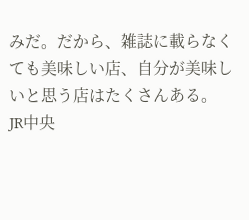みだ。だから、雑誌に載らなくても美味しい店、自分が美味しいと思う店はたくさんある。
JR中央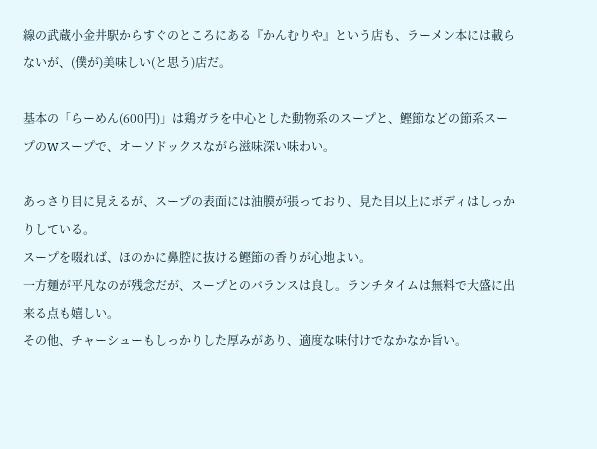線の武蔵小金井駅からすぐのところにある『かんむりや』という店も、ラーメン本には載らないが、(僕が)美味しい(と思う)店だ。

基本の「らーめん(600円)」は鶏ガラを中心とした動物系のスープと、鰹節などの節系スープのWスープで、オーソドックスながら滋味深い味わい。

あっさり目に見えるが、スープの表面には油膜が張っており、見た目以上にボディはしっかりしている。
スープを啜れば、ほのかに鼻腔に抜ける鰹節の香りが心地よい。
一方麺が平凡なのが残念だが、スープとのバランスは良し。ランチタイムは無料で大盛に出来る点も嬉しい。
その他、チャーシューもしっかりした厚みがあり、適度な味付けでなかなか旨い。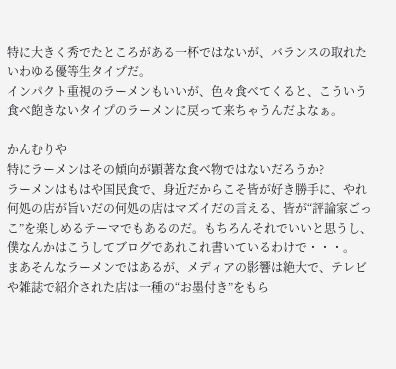特に大きく秀でたところがある一杯ではないが、バランスの取れたいわゆる優等生タイプだ。
インパクト重視のラーメンもいいが、色々食べてくると、こういう食べ飽きないタイプのラーメンに戻って来ちゃうんだよなぁ。

かんむりや
特にラーメンはその傾向が顕著な食べ物ではないだろうか?
ラーメンはもはや国民食で、身近だからこそ皆が好き勝手に、やれ何処の店が旨いだの何処の店はマズイだの言える、皆が“評論家ごっこ”を楽しめるテーマでもあるのだ。もちろんそれでいいと思うし、僕なんかはこうしてブログであれこれ書いているわけで・・・。
まあそんなラーメンではあるが、メディアの影響は絶大で、テレビや雑誌で紹介された店は一種の“お墨付き”をもら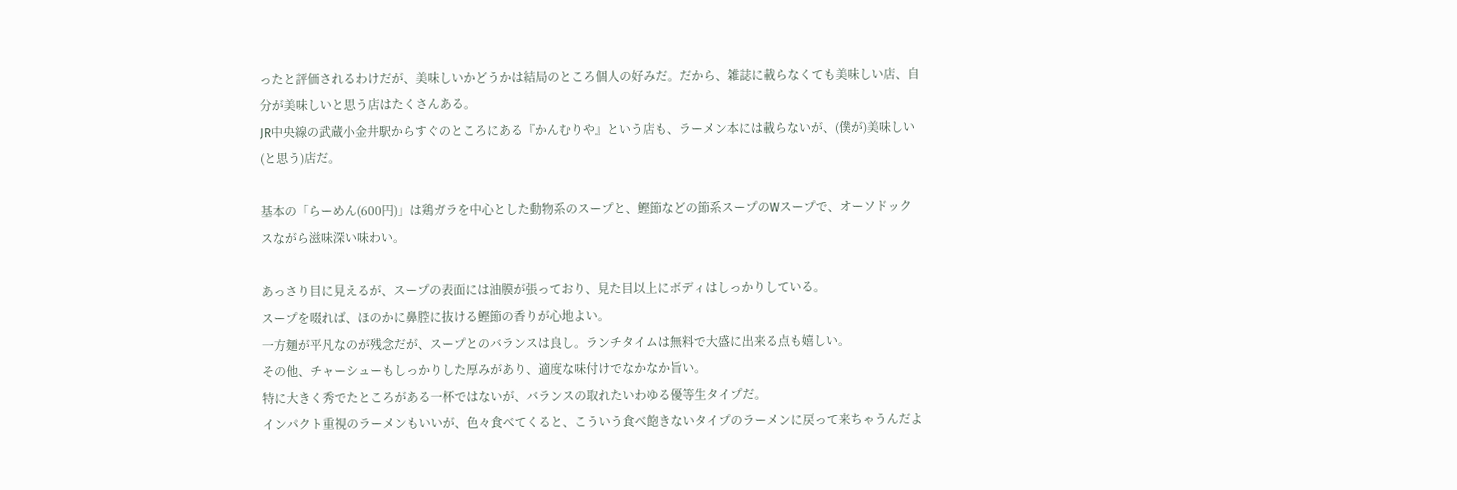ったと評価されるわけだが、美味しいかどうかは結局のところ個人の好みだ。だから、雑誌に載らなくても美味しい店、自分が美味しいと思う店はたくさんある。
JR中央線の武蔵小金井駅からすぐのところにある『かんむりや』という店も、ラーメン本には載らないが、(僕が)美味しい(と思う)店だ。

基本の「らーめん(600円)」は鶏ガラを中心とした動物系のスープと、鰹節などの節系スープのWスープで、オーソドックスながら滋味深い味わい。

あっさり目に見えるが、スープの表面には油膜が張っており、見た目以上にボディはしっかりしている。
スープを啜れば、ほのかに鼻腔に抜ける鰹節の香りが心地よい。
一方麺が平凡なのが残念だが、スープとのバランスは良し。ランチタイムは無料で大盛に出来る点も嬉しい。
その他、チャーシューもしっかりした厚みがあり、適度な味付けでなかなか旨い。
特に大きく秀でたところがある一杯ではないが、バランスの取れたいわゆる優等生タイプだ。
インパクト重視のラーメンもいいが、色々食べてくると、こういう食べ飽きないタイプのラーメンに戻って来ちゃうんだよ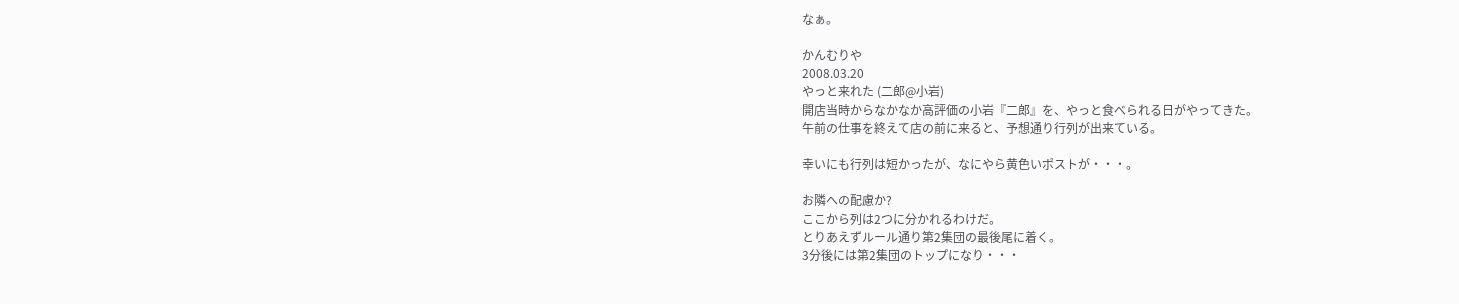なぁ。

かんむりや
2008.03.20
やっと来れた (二郎@小岩)
開店当時からなかなか高評価の小岩『二郎』を、やっと食べられる日がやってきた。
午前の仕事を終えて店の前に来ると、予想通り行列が出来ている。

幸いにも行列は短かったが、なにやら黄色いポストが・・・。

お隣への配慮か?
ここから列は2つに分かれるわけだ。
とりあえずルール通り第2集団の最後尾に着く。
3分後には第2集団のトップになり・・・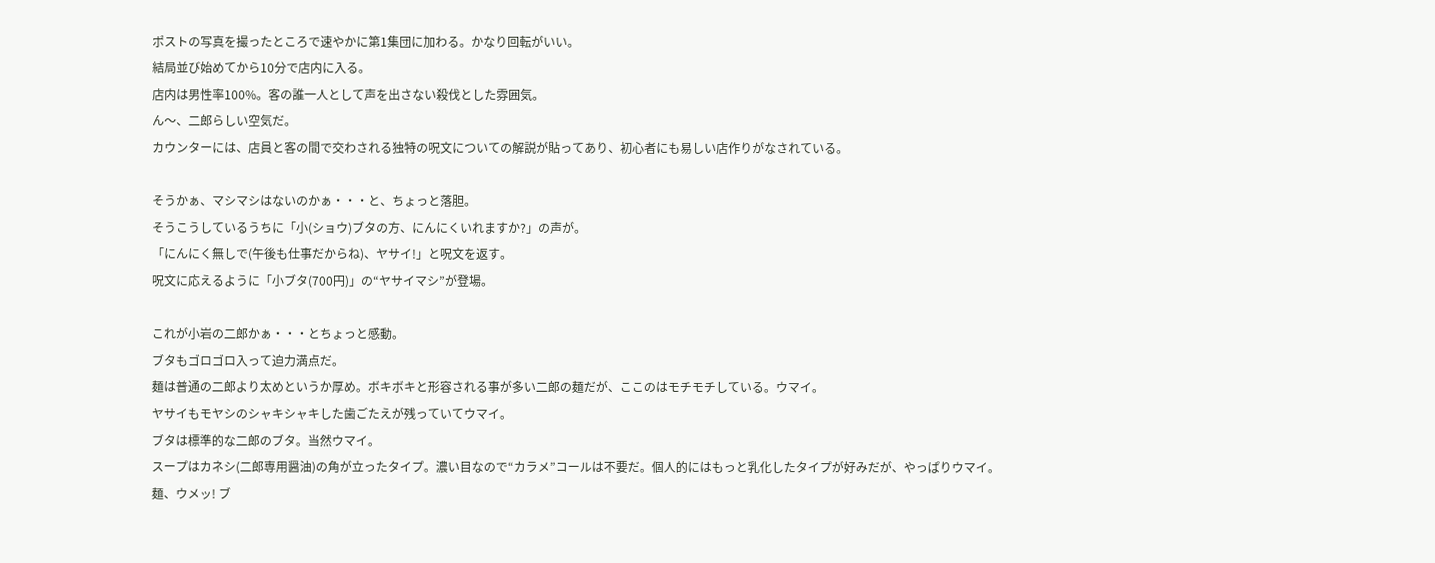ポストの写真を撮ったところで速やかに第1集団に加わる。かなり回転がいい。
結局並び始めてから10分で店内に入る。
店内は男性率100%。客の誰一人として声を出さない殺伐とした雰囲気。
ん〜、二郎らしい空気だ。
カウンターには、店員と客の間で交わされる独特の呪文についての解説が貼ってあり、初心者にも易しい店作りがなされている。

そうかぁ、マシマシはないのかぁ・・・と、ちょっと落胆。
そうこうしているうちに「小(ショウ)ブタの方、にんにくいれますか?」の声が。
「にんにく無しで(午後も仕事だからね)、ヤサイ!」と呪文を返す。
呪文に応えるように「小ブタ(700円)」の“ヤサイマシ”が登場。

これが小岩の二郎かぁ・・・とちょっと感動。
ブタもゴロゴロ入って迫力満点だ。
麺は普通の二郎より太めというか厚め。ボキボキと形容される事が多い二郎の麺だが、ここのはモチモチしている。ウマイ。
ヤサイもモヤシのシャキシャキした歯ごたえが残っていてウマイ。
ブタは標準的な二郎のブタ。当然ウマイ。
スープはカネシ(二郎専用醤油)の角が立ったタイプ。濃い目なので“カラメ”コールは不要だ。個人的にはもっと乳化したタイプが好みだが、やっぱりウマイ。
麺、ウメッ! ブ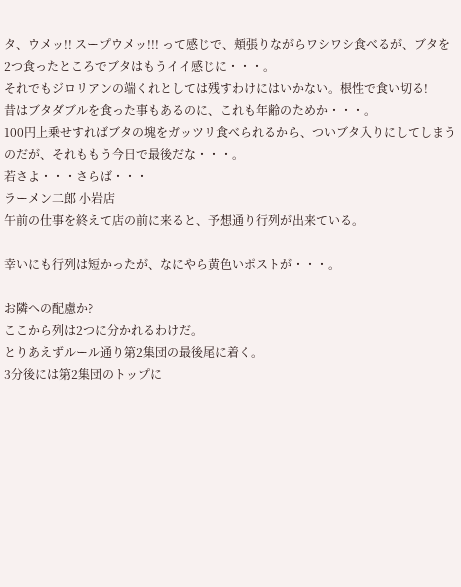タ、ウメッ!! スープウメッ!!! って感じで、頬張りながらワシワシ食べるが、ブタを2つ食ったところでブタはもうイイ感じに・・・。
それでもジロリアンの端くれとしては残すわけにはいかない。根性で食い切る!
昔はブタダブルを食った事もあるのに、これも年齢のためか・・・。
100円上乗せすればブタの塊をガッツリ食べられるから、ついブタ入りにしてしまうのだが、それももう今日で最後だな・・・。
若さよ・・・さらば・・・
ラーメン二郎 小岩店
午前の仕事を終えて店の前に来ると、予想通り行列が出来ている。

幸いにも行列は短かったが、なにやら黄色いポストが・・・。

お隣への配慮か?
ここから列は2つに分かれるわけだ。
とりあえずルール通り第2集団の最後尾に着く。
3分後には第2集団のトップに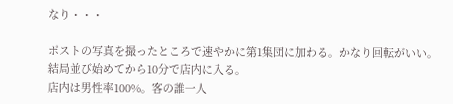なり・・・

ポストの写真を撮ったところで速やかに第1集団に加わる。かなり回転がいい。
結局並び始めてから10分で店内に入る。
店内は男性率100%。客の誰一人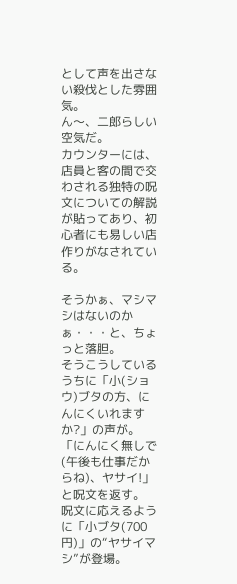として声を出さない殺伐とした雰囲気。
ん〜、二郎らしい空気だ。
カウンターには、店員と客の間で交わされる独特の呪文についての解説が貼ってあり、初心者にも易しい店作りがなされている。

そうかぁ、マシマシはないのかぁ・・・と、ちょっと落胆。
そうこうしているうちに「小(ショウ)ブタの方、にんにくいれますか?」の声が。
「にんにく無しで(午後も仕事だからね)、ヤサイ!」と呪文を返す。
呪文に応えるように「小ブタ(700円)」の“ヤサイマシ”が登場。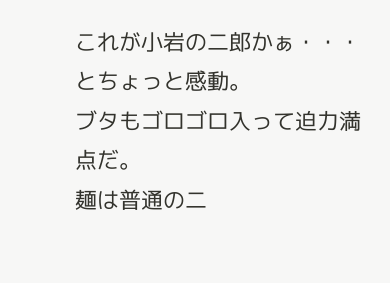これが小岩の二郎かぁ・・・とちょっと感動。
ブタもゴロゴロ入って迫力満点だ。
麺は普通の二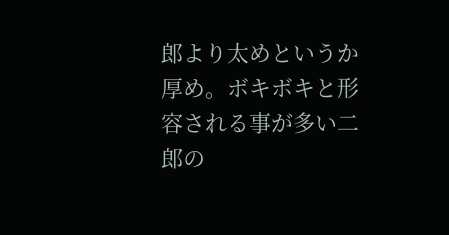郎より太めというか厚め。ボキボキと形容される事が多い二郎の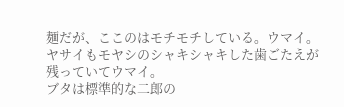麺だが、ここのはモチモチしている。ウマイ。
ヤサイもモヤシのシャキシャキした歯ごたえが残っていてウマイ。
ブタは標準的な二郎の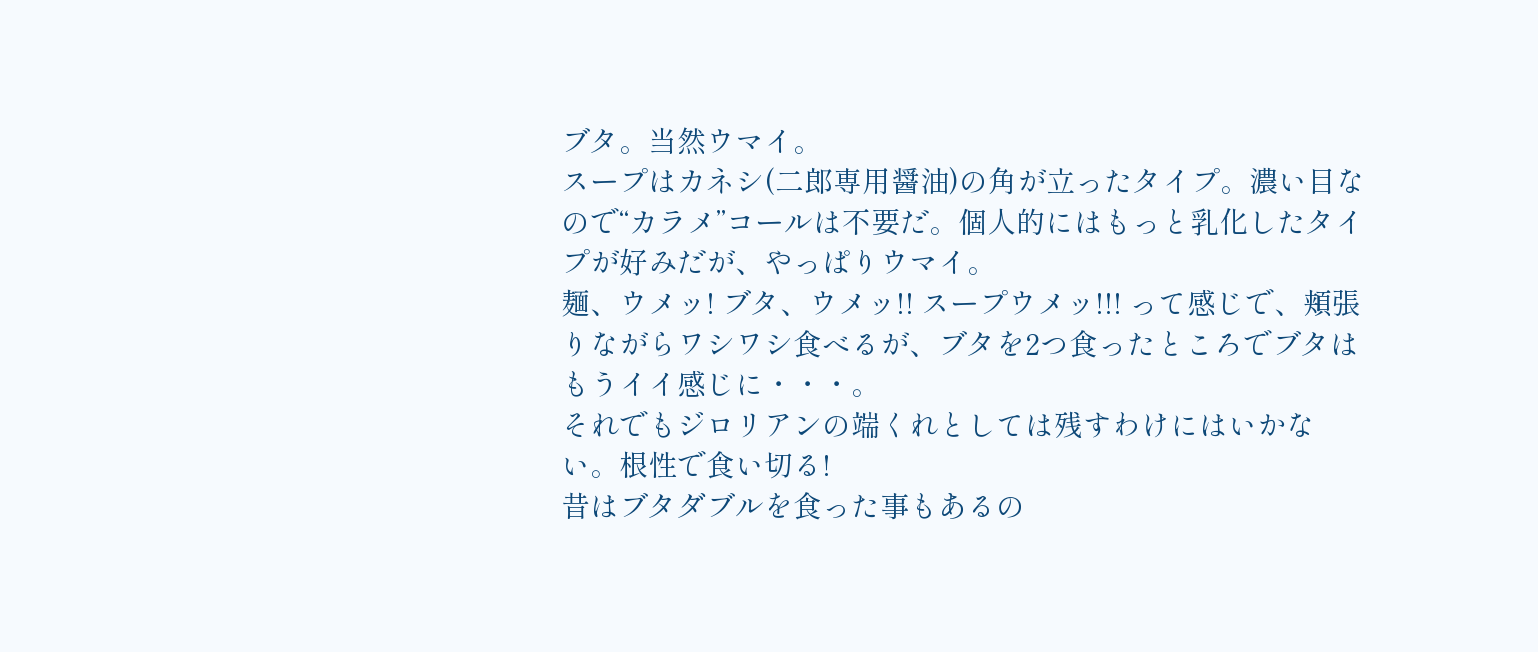ブタ。当然ウマイ。
スープはカネシ(二郎専用醤油)の角が立ったタイプ。濃い目なので“カラメ”コールは不要だ。個人的にはもっと乳化したタイプが好みだが、やっぱりウマイ。
麺、ウメッ! ブタ、ウメッ!! スープウメッ!!! って感じで、頬張りながらワシワシ食べるが、ブタを2つ食ったところでブタはもうイイ感じに・・・。
それでもジロリアンの端くれとしては残すわけにはいかない。根性で食い切る!
昔はブタダブルを食った事もあるの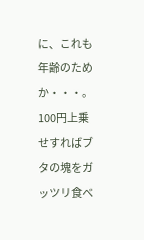に、これも年齢のためか・・・。
100円上乗せすればブタの塊をガッツリ食べ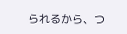られるから、つ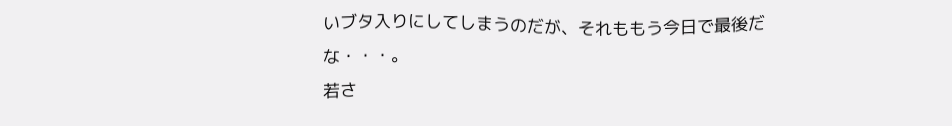いブタ入りにしてしまうのだが、それももう今日で最後だな・・・。
若さ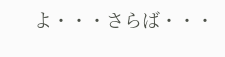よ・・・さらば・・・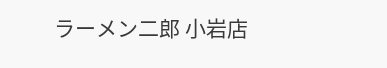ラーメン二郎 小岩店